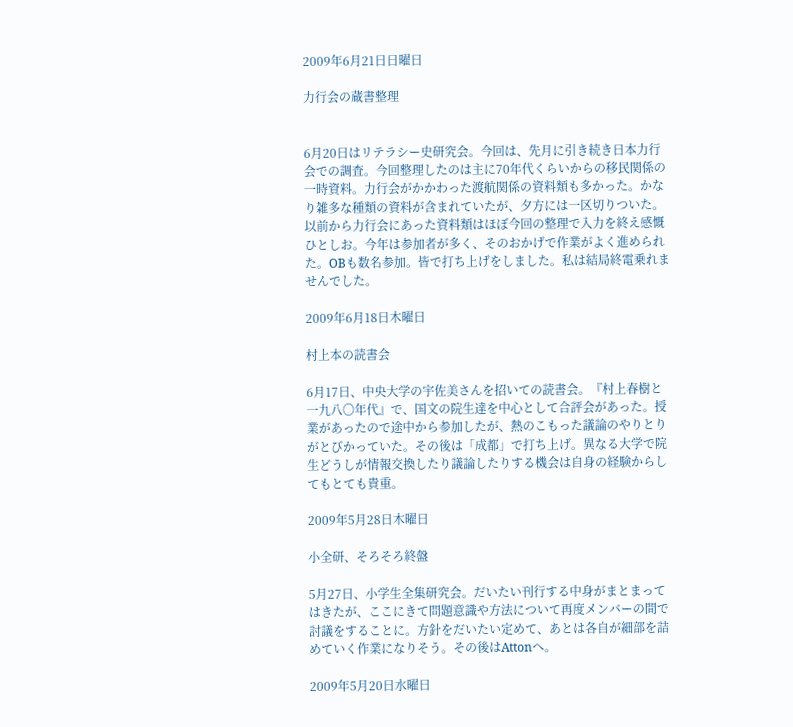2009年6月21日日曜日

力行会の蔵書整理


6月20日はリテラシー史研究会。今回は、先月に引き続き日本力行会での調査。今回整理したのは主に70年代くらいからの移民関係の一時資料。力行会がかかわった渡航関係の資料類も多かった。かなり雑多な種類の資料が含まれていたが、夕方には一区切りついた。以前から力行会にあった資料類はほぼ今回の整理で入力を終え感慨ひとしお。今年は参加者が多く、そのおかげで作業がよく進められた。OBも数名参加。皆で打ち上げをしました。私は結局終電乗れませんでした。

2009年6月18日木曜日

村上本の読書会

6月17日、中央大学の宇佐美さんを招いての読書会。『村上春樹と一九八〇年代』で、国文の院生達を中心として合評会があった。授業があったので途中から参加したが、熱のこもった議論のやりとりがとびかっていた。その後は「成都」で打ち上げ。異なる大学で院生どうしが情報交換したり議論したりする機会は自身の経験からしてもとても貴重。

2009年5月28日木曜日

小全研、そろそろ終盤

5月27日、小学生全集研究会。だいたい刊行する中身がまとまってはきたが、ここにきて問題意識や方法について再度メンバーの間で討議をすることに。方針をだいたい定めて、あとは各自が細部を詰めていく作業になりそう。その後はAttonへ。

2009年5月20日水曜日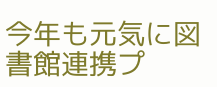今年も元気に図書館連携プ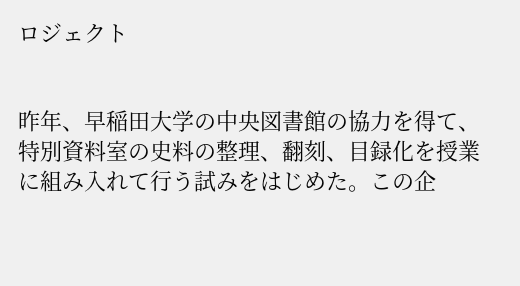ロジェクト


昨年、早稲田大学の中央図書館の協力を得て、特別資料室の史料の整理、翻刻、目録化を授業に組み入れて行う試みをはじめた。この企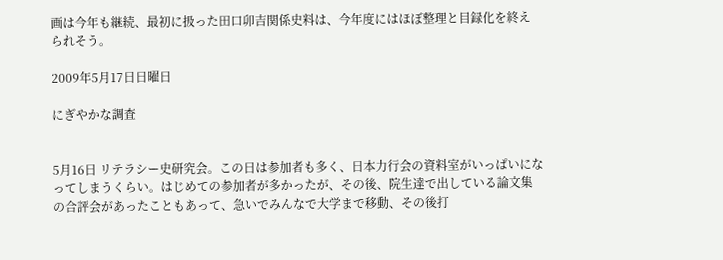画は今年も継続、最初に扱った田口卯吉関係史料は、今年度にはほぼ整理と目録化を終えられそう。

2009年5月17日日曜日

にぎやかな調査


5月16日 リテラシー史研究会。この日は参加者も多く、日本力行会の資料室がいっぱいになってしまうくらい。はじめての参加者が多かったが、その後、院生達で出している論文集の合評会があったこともあって、急いでみんなで大学まで移動、その後打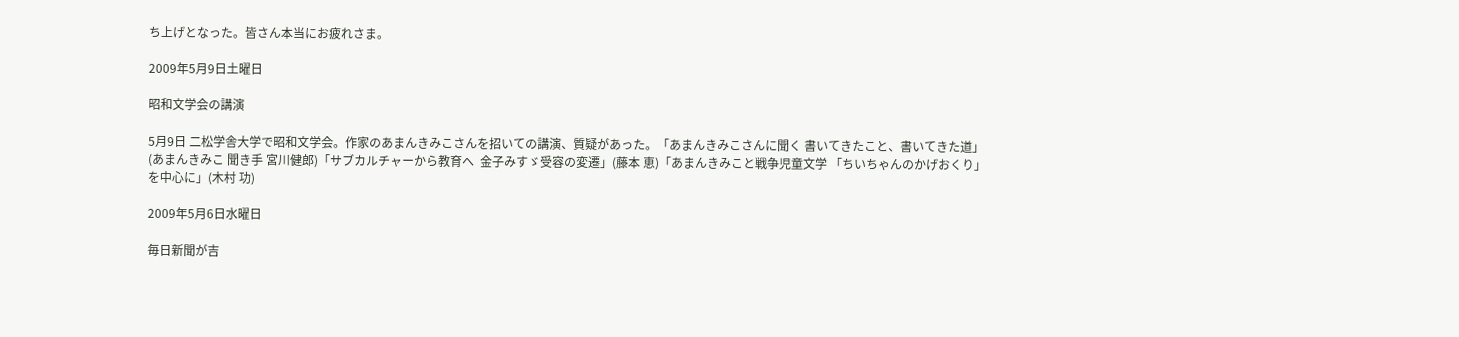ち上げとなった。皆さん本当にお疲れさま。

2009年5月9日土曜日

昭和文学会の講演

5月9日 二松学舎大学で昭和文学会。作家のあまんきみこさんを招いての講演、質疑があった。「あまんきみこさんに聞く 書いてきたこと、書いてきた道」(あまんきみこ 聞き手 宮川健郎)「サブカルチャーから教育へ  金子みすゞ受容の変遷」(藤本 恵)「あまんきみこと戦争児童文学 「ちいちゃんのかげおくり」を中心に」(木村 功)

2009年5月6日水曜日

毎日新聞が吉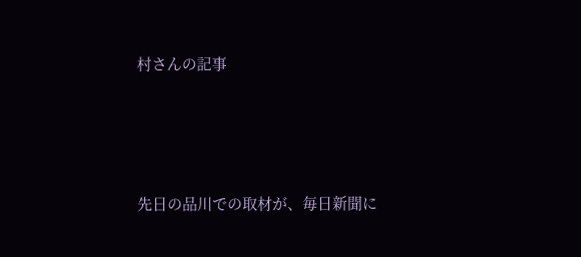村さんの記事




先日の品川での取材が、毎日新聞に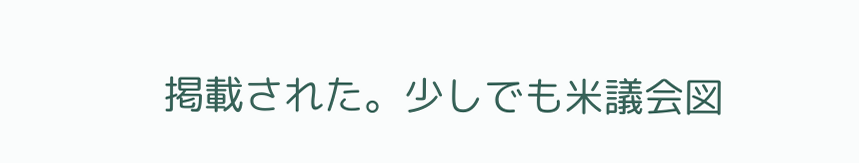掲載された。少しでも米議会図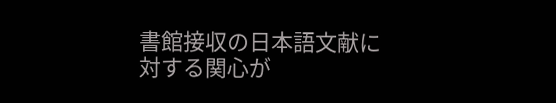書館接収の日本語文献に対する関心が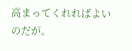高まってくれればよいのだが。